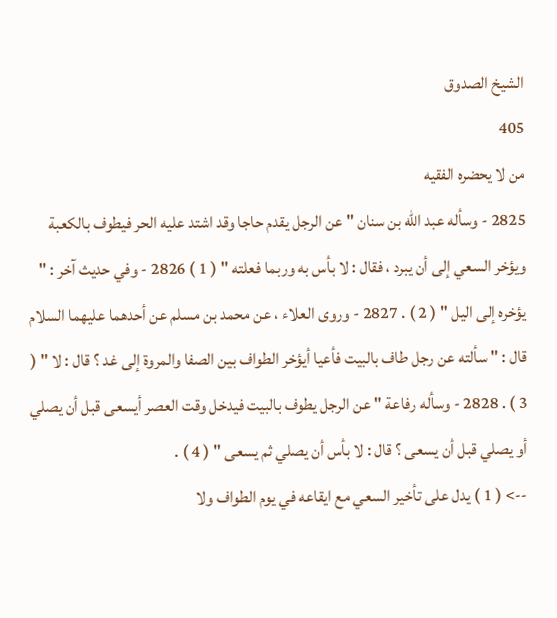الشيخ الصدوق
405
من لا يحضره الفقيه
2825 - وسأله عبد الله بن سنان " عن الرجل يقدم حاجا وقد اشتد عليه الحر فيطوف بالكعبة ويؤخر السعي إلى أن يبرد ، فقال : لا بأس به وربما فعلته " ( 1 ) 2826 - وفي حديث آخر : " يؤخره إلى اليل " ( 2 ) . 2827 - وروى العلاء ، عن محمد بن مسلم عن أحدهما عليهما السلام قال : " سألته عن رجل طاف بالبيت فأعيا أيؤخر الطواف بين الصفا والمروة إلى غد ؟ قال : لا " ( 3 ) . 2828 - وسأله رفاعة " عن الرجل يطوف بالبيت فيدخل وقت العصر أيسعى قبل أن يصلي أو يصلي قبل أن يسعى ؟ قال : لا بأس أن يصلي ثم يسعى " ( 4 ) .
--> ( 1 ) يدل على تأخير السعي مع ايقاعه في يوم الطواف ولا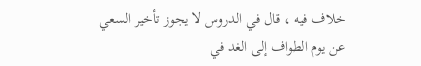خلاف فيه ، قال في الدروس لا يجوز تأخير السعي عن يوم الطواف إلى الغد في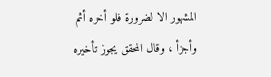المشهور الا لضرورة فلو أخره أثم وأجزأ ، وقال المحقق يجوز تأخيره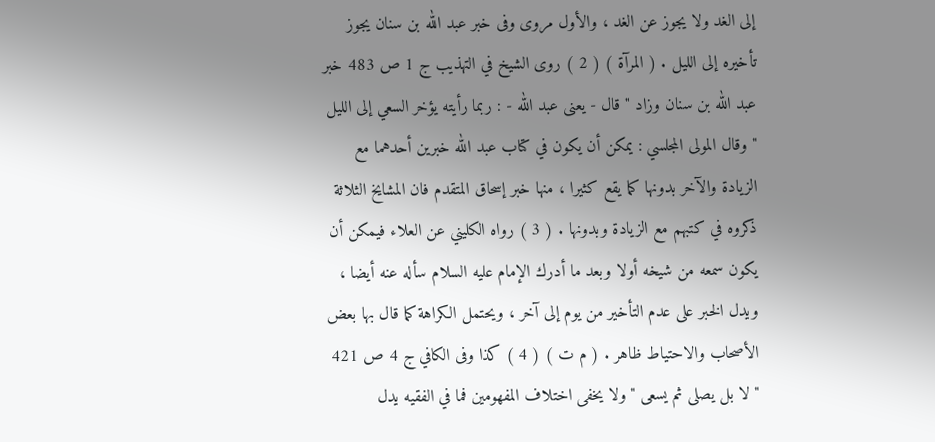إلى الغد ولا يجوز عن الغد ، والأول مروى وفى خبر عبد الله بن سنان يجوز تأخيره إلى الليل . ( المرآة ) ( 2 ) روى الشيخ في التهذيب ج 1 ص 483 خبر عبد الله بن سنان وزاد " قال - يعنى عبد الله - : ربما رأيته يؤخر السعي إلى الليل " وقال المولى المجلسي : يمكن أن يكون في كتاب عبد الله خبرين أحدهما مع الزيادة والآخر بدونها كما يقع كثيرا ، منها خبر إسحاق المتقدم فان المشايخ الثلاثة ذكروه في كتبهم مع الزيادة وبدونها . ( 3 ) رواه الكليني عن العلاء فيمكن أن يكون سمعه من شيخه أولا وبعد ما أدرك الإمام عليه السلام سأله عنه أيضا ، ويدل الخبر على عدم التأخير من يوم إلى آخر ، ويحتمل الكراهة كما قال بها بعض الأصحاب والاحتياط ظاهر . ( م ت ) ( 4 ) كذا وفى الكافي ج 4 ص 421 " لا بل يصلى ثم يسعى " ولا يخفى اختلاف المفهومين فما في الفقيه يدل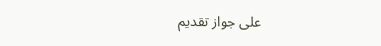على جواز تقديم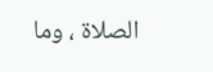الصلاة ، وما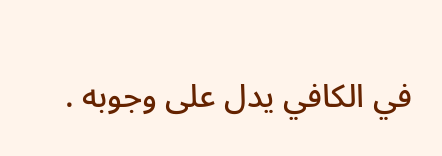في الكافي يدل على وجوبه .